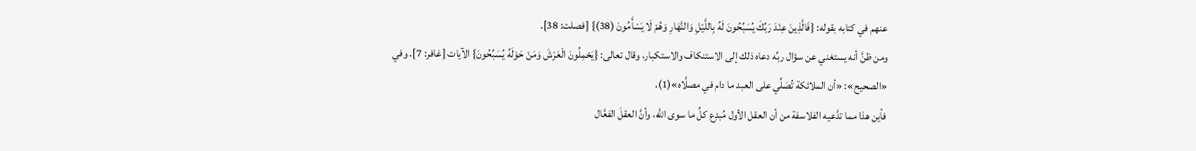عنهم في كتابه بقوله: {فَالَّذِينَ عِنْدَ رَبِّكَ يُسَبِّحُونَ لَهُ بِاللَّيْلِ وَالنَّهَارِ وَهُمْ لَا يَسْأَمُونَ (38)} [فصلت: 38].
ومن ظنَّ أنه يستغني عن سؤال ربِّه دعاه ذلك إلى الاستنكاف والاستكبار، وقال تعالى: {يَحْمِلُونَ الْعَرْشَ وَمَنْ حَوْلَهُ يُسَبِّحُونَ} الآيات [غافر: 7]. وفي «الصحيح»: «أن الملائكة تُصَلِّي على العبد ما دام في مصلَّاه»(1).
فأين هذا مما تدَّعيه الفلاسفة من أن العقل الأول مُبدِع كلِّ ما سوى الله، وأنَّ العقلَ الفعَّال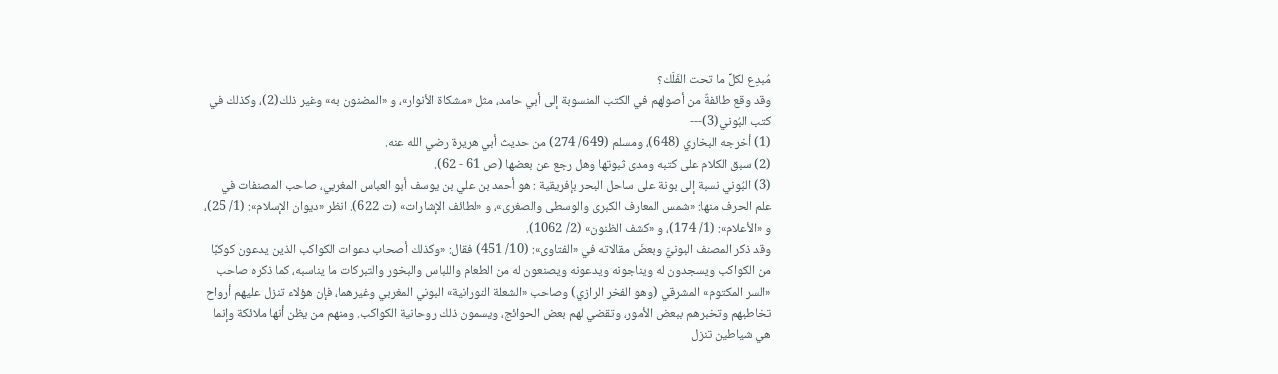مُبدِع لكلِّ ما تحت الفَلَك؟
وقد وقع طائفةٌ من أصولهم في الكتب المنسوبة إلى أبي حامد، مثل «مشكاة الأنوار»، و «المضنون به» وغير ذلك(2)، وكذلك في كتب البُوني(3)---
(1) أخرجه البخاري (648)، ومسلم (649/ 274) من حديث أبي هريرة رضي الله عنه.
(2) سبق الكلام على كتبه ومدى ثبوتها وهل رجع عن بعضها (ص 61 - 62).
(3) البُوني نسبة إلى بونة على ساحل البحر بإفريقية : هو أحمد بن علي بن يوسف أبو العباس المغربي، صاحب المصنفات في علم الحرف منها: «شمس المعارف الكبرى والوسطى والصغرى»، و «لطائف الإشارات» (ت 622). انظر «ديوان الإسلام»: (1/ 25)، و «الأعلام»: (1/ 174)، و «كشف الظنون» (2/ 1062).
وقد ذكر المصنف البونيَّ وبعضَ مقالاته في «الفتاوى»: (10/ 451) فقال: «وكذلك أصحاب دعوات الكواكب الذين يدعون كوكبًا من الكواكب ويسجدون له ويناجونه ويدعونه ويصنعون له من الطعام واللباس والبخور والتبركات ما يناسبه، كما ذكره صاحب «السر المكتوم» المشرقي (وهو الفخر الرازي) وصاحب «الشعلة النورانية» البوني المغربي وغيرهما، فإن هؤلاء تنزل عليهم أرواح تخاطبهم وتخبرهم ببعض الأمور، وتقضي لهم بعض الحوائج، ويسمون ذلك روحانية الكواكب. ومنهم من يظن أنها ملائكة وإنما هي شياطين تنزل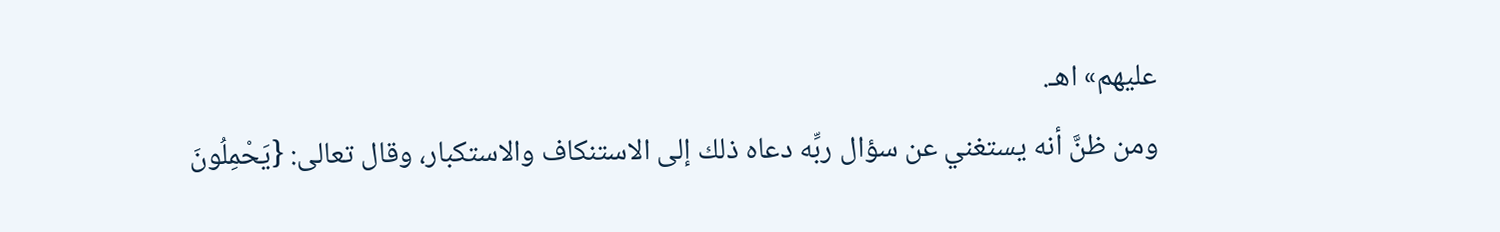عليهم» اهـ.
ومن ظنَّ أنه يستغني عن سؤال ربِّه دعاه ذلك إلى الاستنكاف والاستكبار، وقال تعالى: {يَحْمِلُونَ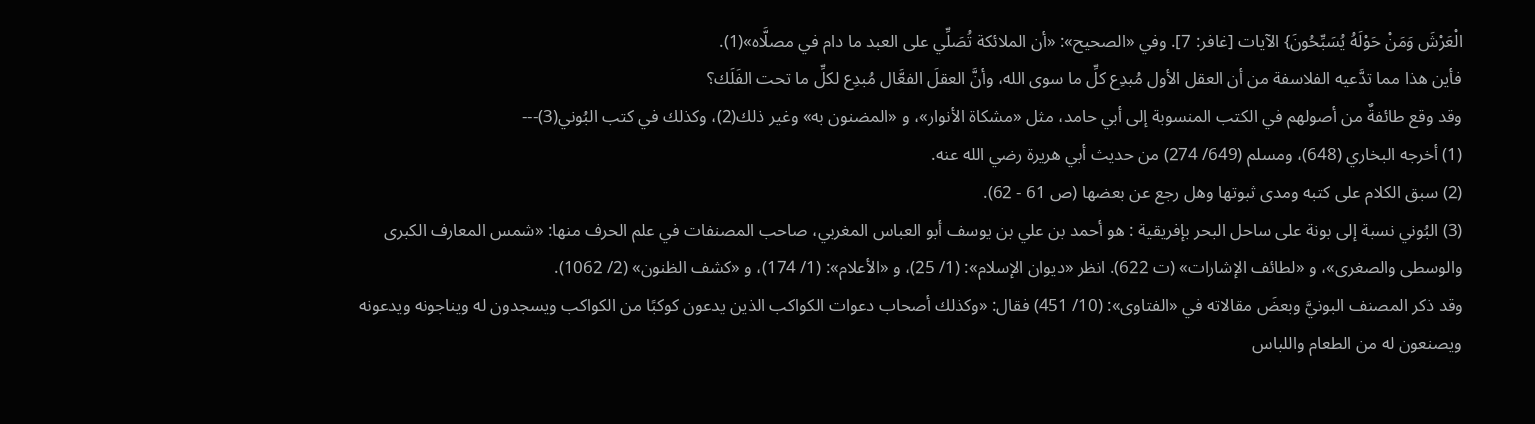الْعَرْشَ وَمَنْ حَوْلَهُ يُسَبِّحُونَ} الآيات [غافر: 7]. وفي «الصحيح»: «أن الملائكة تُصَلِّي على العبد ما دام في مصلَّاه»(1).
فأين هذا مما تدَّعيه الفلاسفة من أن العقل الأول مُبدِع كلِّ ما سوى الله، وأنَّ العقلَ الفعَّال مُبدِع لكلِّ ما تحت الفَلَك؟
وقد وقع طائفةٌ من أصولهم في الكتب المنسوبة إلى أبي حامد، مثل «مشكاة الأنوار»، و «المضنون به» وغير ذلك(2)، وكذلك في كتب البُوني(3)---
(1) أخرجه البخاري (648)، ومسلم (649/ 274) من حديث أبي هريرة رضي الله عنه.
(2) سبق الكلام على كتبه ومدى ثبوتها وهل رجع عن بعضها (ص 61 - 62).
(3) البُوني نسبة إلى بونة على ساحل البحر بإفريقية : هو أحمد بن علي بن يوسف أبو العباس المغربي، صاحب المصنفات في علم الحرف منها: «شمس المعارف الكبرى والوسطى والصغرى»، و «لطائف الإشارات» (ت 622). انظر «ديوان الإسلام»: (1/ 25)، و «الأعلام»: (1/ 174)، و «كشف الظنون» (2/ 1062).
وقد ذكر المصنف البونيَّ وبعضَ مقالاته في «الفتاوى»: (10/ 451) فقال: «وكذلك أصحاب دعوات الكواكب الذين يدعون كوكبًا من الكواكب ويسجدون له ويناجونه ويدعونه ويصنعون له من الطعام واللباس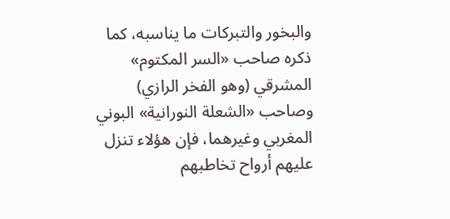والبخور والتبركات ما يناسبه، كما ذكره صاحب «السر المكتوم» المشرقي (وهو الفخر الرازي) وصاحب «الشعلة النورانية» البوني المغربي وغيرهما، فإن هؤلاء تنزل عليهم أرواح تخاطبهم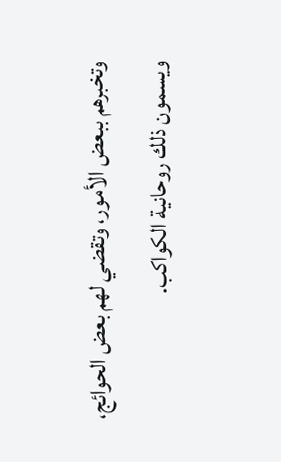وتخبرهم ببعض الأمور، وتقضي لهم بعض الحوائج، ويسمون ذلك روحانية الكواكب.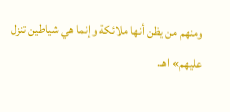ومنهم من يظن أنها ملائكة وإنما هي شياطين تنزل عليهم» اهـ.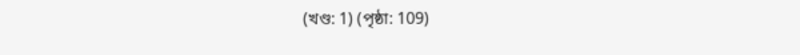(খণ্ড: 1) (পৃষ্ঠা: 109)